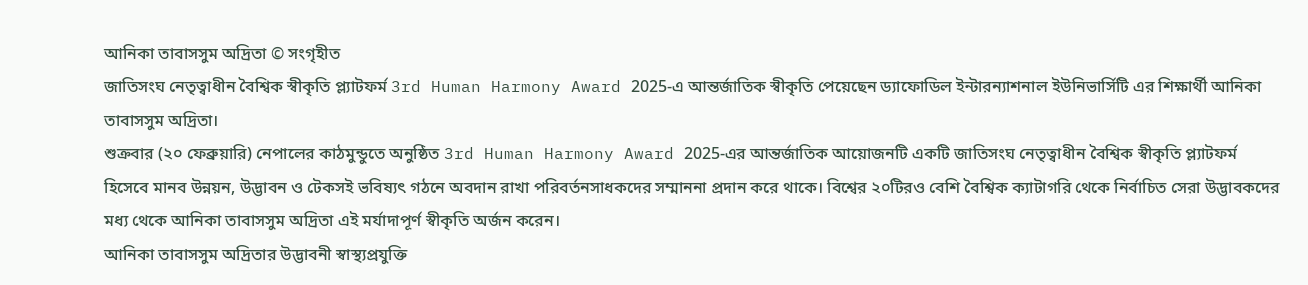আনিকা তাবাসসুম অদ্রিতা © সংগৃহীত
জাতিসংঘ নেতৃত্বাধীন বৈশ্বিক স্বীকৃতি প্ল্যাটফর্ম 3rd Human Harmony Award 2025-এ আন্তর্জাতিক স্বীকৃতি পেয়েছেন ড্যাফোডিল ইন্টারন্যাশনাল ইউনিভার্সিটি এর শিক্ষার্থী আনিকা তাবাসসুম অদ্রিতা।
শুক্রবার (২০ ফেব্রুয়ারি) নেপালের কাঠমুন্ডুতে অনুষ্ঠিত 3rd Human Harmony Award 2025-এর আন্তর্জাতিক আয়োজনটি একটি জাতিসংঘ নেতৃত্বাধীন বৈশ্বিক স্বীকৃতি প্ল্যাটফর্ম হিসেবে মানব উন্নয়ন, উদ্ভাবন ও টেকসই ভবিষ্যৎ গঠনে অবদান রাখা পরিবর্তনসাধকদের সম্মাননা প্রদান করে থাকে। বিশ্বের ২০টিরও বেশি বৈশ্বিক ক্যাটাগরি থেকে নির্বাচিত সেরা উদ্ভাবকদের মধ্য থেকে আনিকা তাবাসসুম অদ্রিতা এই মর্যাদাপূর্ণ স্বীকৃতি অর্জন করেন।
আনিকা তাবাসসুম অদ্রিতার উদ্ভাবনী স্বাস্থ্যপ্রযুক্তি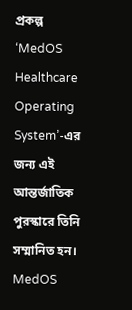প্রকল্প ‘MedOS Healthcare Operating System’-এর জন্য এই আন্তর্জাতিক পুরস্কারে তিনি সম্মানিত হন। MedOS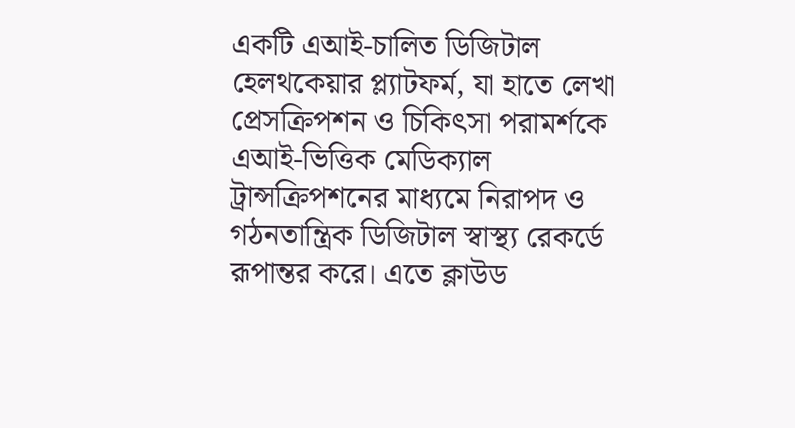একটি এআই-চালিত ডিজিটাল হেলথকেয়ার প্ল্যাটফর্ম, যা হাতে লেখা প্রেসক্রিপশন ও চিকিৎসা পরামর্শকে এআই-ভিত্তিক মেডিক্যাল ট্রান্সক্রিপশনের মাধ্যমে নিরাপদ ও গঠনতান্ত্রিক ডিজিটাল স্বাস্থ্য রেকর্ডে রূপান্তর করে। এতে ক্লাউড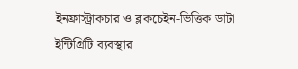ইনফ্রাস্ট্রাকচার ও ব্লকচেইন-ভিত্তিক ডাটা ইন্টিগ্রিটি ব্যবস্থার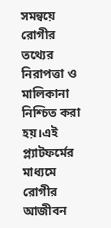সমন্বয়ে রোগীর তথ্যের নিরাপত্তা ও মালিকানা নিশ্চিত করা হয়।এই প্ল্যাটফর্মের মাধ্যমে রোগীর আজীবন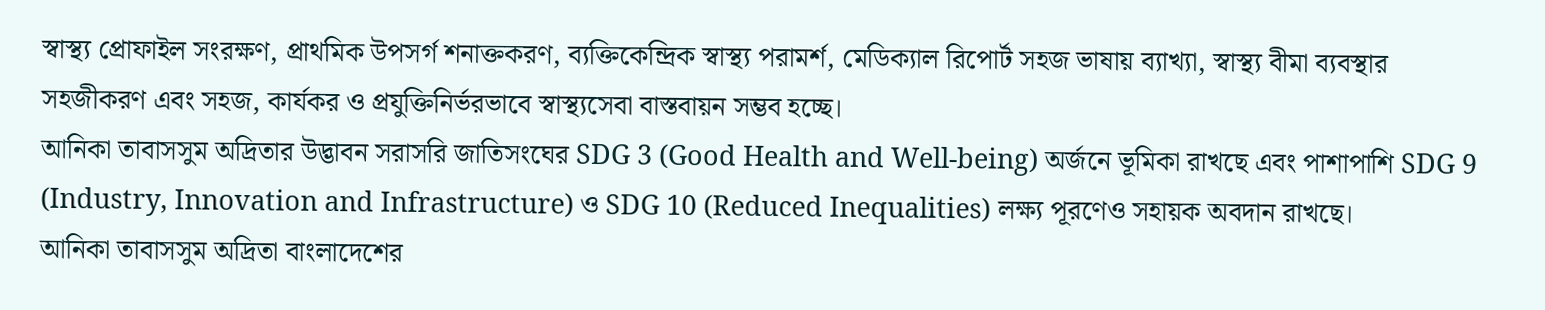স্বাস্থ্য প্রোফাইল সংরক্ষণ, প্রাথমিক উপসর্গ শনাক্তকরণ, ব্যক্তিকেন্দ্রিক স্বাস্থ্য পরামর্শ, মেডিক্যাল রিপোর্ট সহজ ভাষায় ব্যাখ্যা, স্বাস্থ্য বীমা ব্যবস্থার সহজীকরণ এবং সহজ, কার্যকর ও প্রযুক্তিনির্ভরভাবে স্বাস্থ্যসেবা বাস্তবায়ন সম্ভব হচ্ছে।
আনিকা তাবাসসুম অদ্রিতার উদ্ভাবন সরাসরি জাতিসংঘের SDG 3 (Good Health and Well-being) অর্জনে ভূমিকা রাখছে এবং পাশাপাশি SDG 9 (Industry, Innovation and Infrastructure) ও SDG 10 (Reduced Inequalities) লক্ষ্য পূরণেও সহায়ক অবদান রাখছে।
আনিকা তাবাসসুম অদ্রিতা বাংলাদেশের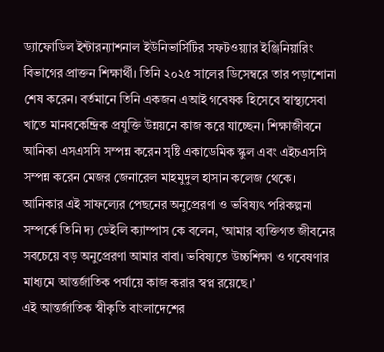ড্যাফোডিল ইন্টারন্যাশনাল ইউনিভার্সিটির সফটওয়্যার ইঞ্জিনিয়ারিং বিভাগের প্রাক্তন শিক্ষার্থী। তিনি ২০২৫ সালের ডিসেম্বরে তার পড়াশোনা শেষ করেন। বর্তমানে তিনি একজন এআই গবেষক হিসেবে স্বাস্থ্যসেবা খাতে মানবকেন্দ্রিক প্রযুক্তি উন্নয়নে কাজ করে যাচ্ছেন। শিক্ষাজীবনে আনিকা এসএসসি সম্পন্ন করেন সৃষ্টি একাডেমিক স্কুল এবং এইচএসসি সম্পন্ন করেন মেজর জেনারেল মাহমুদুল হাসান কলেজ থেকে।
আনিকার এই সাফল্যের পেছনের অনুপ্রেরণা ও ভবিষ্যৎ পরিকল্পনা সম্পর্কে তিনি দ্য ডেইলি ক্যাম্পাস কে বলেন, ‘আমার ব্যক্তিগত জীবনের সবচেয়ে বড় অনুপ্রেরণা আমার বাবা। ভবিষ্যতে উচ্চশিক্ষা ও গবেষণার মাধ্যমে আন্তর্জাতিক পর্যায়ে কাজ করার স্বপ্ন রয়েছে।’
এই আন্তর্জাতিক স্বীকৃতি বাংলাদেশের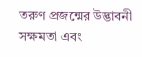তরুণ প্রজন্মের উদ্ভাবনী সক্ষমতা এবং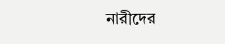নারীদের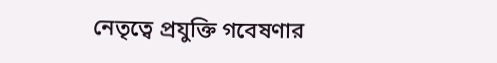নেতৃত্বে প্রযুক্তি গবেষণার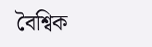বৈশ্বিক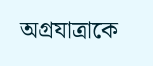অগ্রযাত্রাকে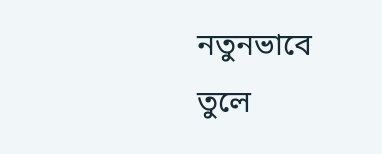নতুনভাবে তুলে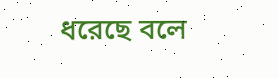ধরেছে বলে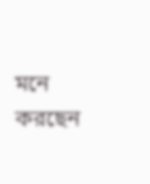মনে করছেন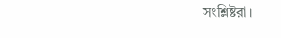সংশ্লিষ্টরা।